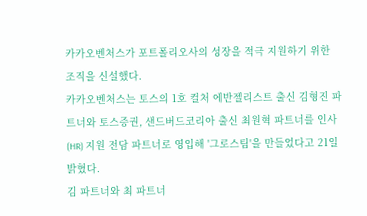카카오벤처스가 포트폴리오사의 성장을 적극 지원하기 위한 조직을 신설했다.
카카오벤처스는 토스의 1호 컬처 에반젤리스트 출신 김형진 파트너와 토스증권, 샌드버드코리아 출신 최원혁 파트너를 인사(HR) 지원 전담 파트너로 영입해 '그로스팀'을 만들었다고 21일 밝혔다.
김 파트너와 최 파트너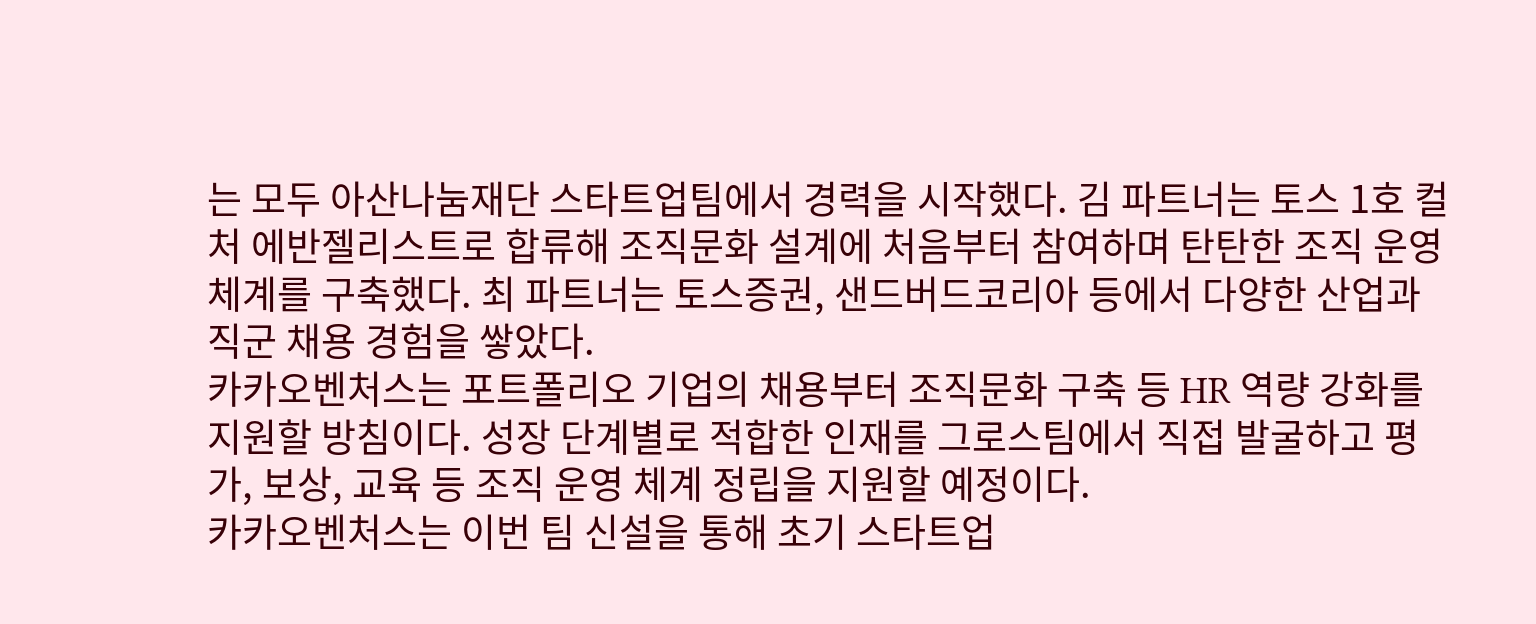는 모두 아산나눔재단 스타트업팀에서 경력을 시작했다. 김 파트너는 토스 1호 컬처 에반젤리스트로 합류해 조직문화 설계에 처음부터 참여하며 탄탄한 조직 운영 체계를 구축했다. 최 파트너는 토스증권, 샌드버드코리아 등에서 다양한 산업과 직군 채용 경험을 쌓았다.
카카오벤처스는 포트폴리오 기업의 채용부터 조직문화 구축 등 HR 역량 강화를 지원할 방침이다. 성장 단계별로 적합한 인재를 그로스팀에서 직접 발굴하고 평가, 보상, 교육 등 조직 운영 체계 정립을 지원할 예정이다.
카카오벤처스는 이번 팀 신설을 통해 초기 스타트업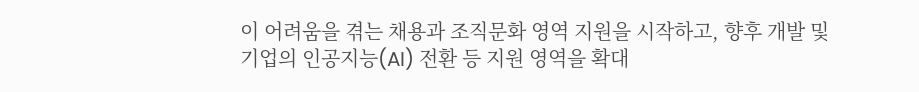이 어려움을 겪는 채용과 조직문화 영역 지원을 시작하고, 향후 개발 및 기업의 인공지능(AI) 전환 등 지원 영역을 확대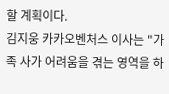할 계획이다.
김지웅 카카오벤처스 이사는 "가족 사가 어려움을 겪는 영역을 하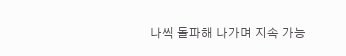나씩 돌파해 나가며 지속 가능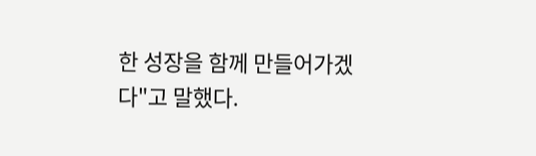한 성장을 함께 만들어가겠다"고 말했다.